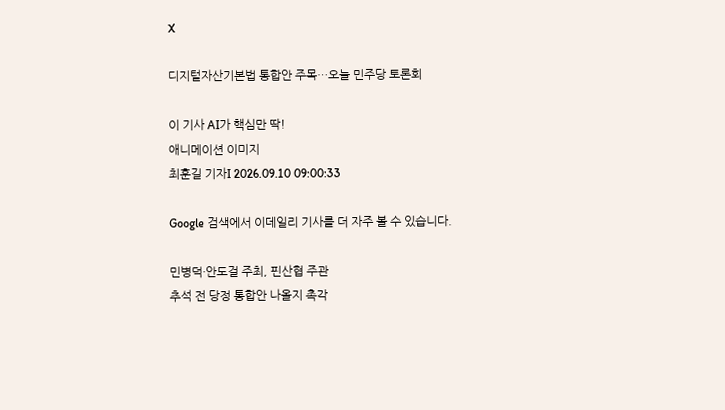X

디지털자산기본법 통합안 주목…오늘 민주당 토론회

이 기사 AI가 핵심만 딱!
애니메이션 이미지
최훈길 기자I 2026.09.10 09:00:33

Google 검색에서 이데일리 기사를 더 자주 볼 수 있습니다.

민병덕·안도걸 주최, 핀산협 주관
추석 전 당정 통합안 나올지 촉각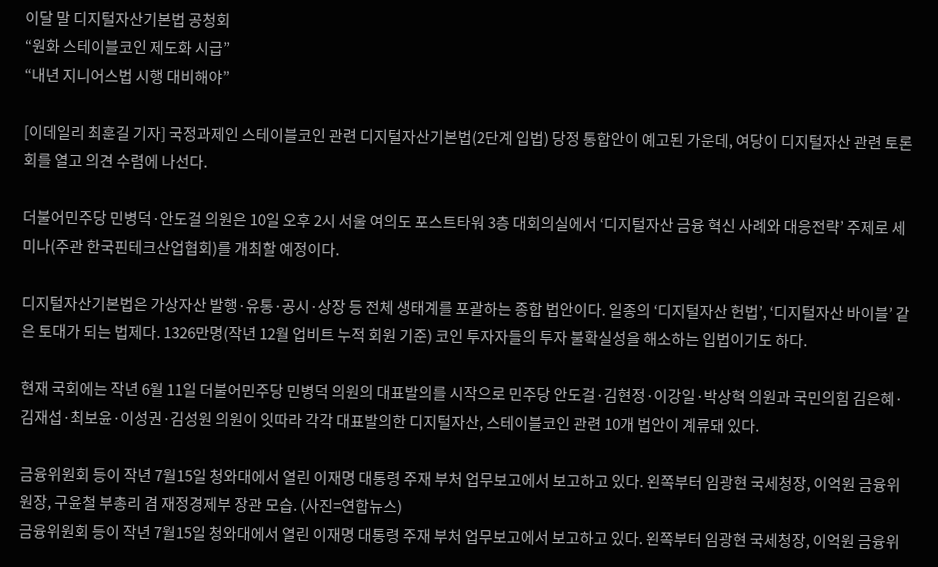이달 말 디지털자산기본법 공청회
“원화 스테이블코인 제도화 시급”
“내년 지니어스법 시행 대비해야”

[이데일리 최훈길 기자] 국정과제인 스테이블코인 관련 디지털자산기본법(2단계 입법) 당정 통합안이 예고된 가운데, 여당이 디지털자산 관련 토론회를 열고 의견 수렴에 나선다.

더불어민주당 민병덕·안도걸 의원은 10일 오후 2시 서울 여의도 포스트타워 3층 대회의실에서 ‘디지털자산 금융 혁신 사례와 대응전략’ 주제로 세미나(주관 한국핀테크산업협회)를 개최할 예정이다.

디지털자산기본법은 가상자산 발행·유통·공시·상장 등 전체 생태계를 포괄하는 종합 법안이다. 일종의 ‘디지털자산 헌법’, ‘디지털자산 바이블’ 같은 토대가 되는 법제다. 1326만명(작년 12월 업비트 누적 회원 기준) 코인 투자자들의 투자 불확실성을 해소하는 입법이기도 하다.

현재 국회에는 작년 6월 11일 더불어민주당 민병덕 의원의 대표발의를 시작으로 민주당 안도걸·김현정·이강일·박상혁 의원과 국민의힘 김은혜·김재섭·최보윤·이성권·김성원 의원이 잇따라 각각 대표발의한 디지털자산, 스테이블코인 관련 10개 법안이 계류돼 있다.

금융위원회 등이 작년 7월15일 청와대에서 열린 이재명 대통령 주재 부처 업무보고에서 보고하고 있다. 왼쪽부터 임광현 국세청장, 이억원 금융위원장, 구윤철 부총리 겸 재정경제부 장관 모습. (사진=연합뉴스)
금융위원회 등이 작년 7월15일 청와대에서 열린 이재명 대통령 주재 부처 업무보고에서 보고하고 있다. 왼쪽부터 임광현 국세청장, 이억원 금융위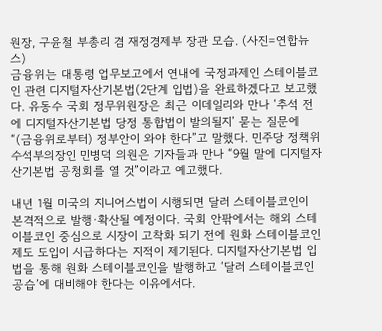원장, 구윤철 부총리 겸 재정경제부 장관 모습. (사진=연합뉴스)
금융위는 대통령 업무보고에서 연내에 국정과제인 스테이블코인 관련 디지털자산기본법(2단계 입법)을 완료하겠다고 보고했다. 유동수 국회 정무위원장은 최근 이데일리와 만나 ‘추석 전에 디지털자산기본법 당정 통합법이 발의될지’ 묻는 질문에 “(금융위로부터) 정부안이 와야 한다”고 말했다. 민주당 정책위 수석부의장인 민병덕 의원은 기자들과 만나 “9월 말에 디지털자산기본법 공청회를 열 것”이라고 예고했다.

내년 1월 미국의 지니어스법이 시행되면 달러 스테이블코인이 본격적으로 발행·확산될 예정이다. 국회 안팎에서는 해외 스테이블코인 중심으로 시장이 고착화 되기 전에 원화 스테이블코인 제도 도입이 시급하다는 지적이 제기된다. 디지털자산기본법 입법을 통해 원화 스테이블코인을 발행하고 ‘달러 스테이블코인 공습’에 대비해야 한다는 이유에서다.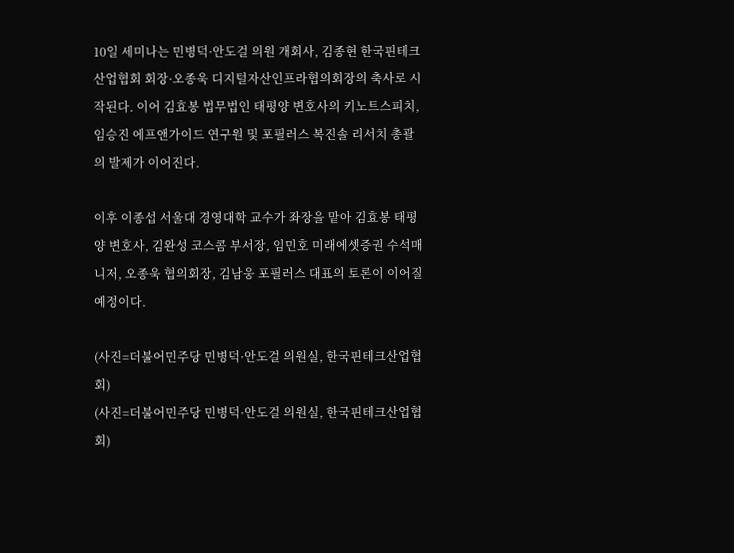10일 세미나는 민병덕·안도걸 의원 개회사, 김종현 한국핀테크산업협회 회장·오종욱 디지털자산인프라협의회장의 축사로 시작된다. 이어 김효봉 법무법인 태평양 변호사의 키노트스피치, 임승진 에프앤가이드 연구원 및 포필러스 복진솔 리서치 총괄의 발제가 이어진다.

이후 이종섭 서울대 경영대학 교수가 좌장을 맡아 김효봉 태평양 변호사, 김완성 코스콤 부서장, 임민호 미래에셋증권 수석매니저, 오종욱 협의회장, 김남웅 포필러스 대표의 토론이 이어질 예정이다.

(사진=더불어민주당 민병덕·안도걸 의원실, 한국핀테크산업협회)
(사진=더불어민주당 민병덕·안도걸 의원실, 한국핀테크산업협회)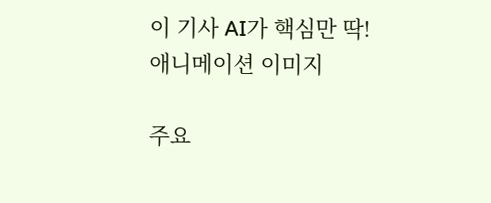이 기사 AI가 핵심만 딱!
애니메이션 이미지

주요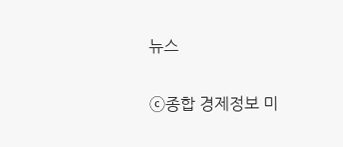뉴스

ⓒ종합 경제정보 미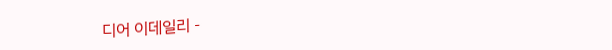디어 이데일리 -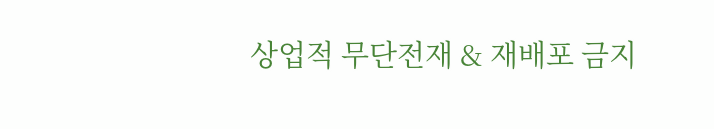상업적 무단전재 & 재배포 금지